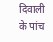दिवाली के पांच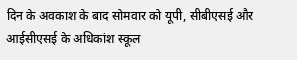दिन के अवकाश के बाद सोमवार को यूपी, सीबीएसई और आईसीएसई के अधिकांश स्कूल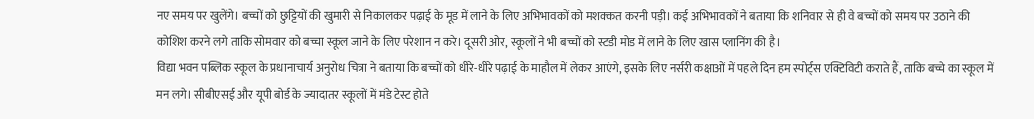नए समय पर खुलेंगे। बच्चों को छुट्टियों की खुमारी से निकालकर पढ़ाई के मूड में लाने के लिए अभिभावकों को मशक्कत करनी पड़ी। कई अभिभावकों ने बताया कि शनिवार से ही वे बच्चों को समय पर उठाने की कोशिश करने लगे ताकि सोमवार को बच्चा स्कूल जाने के लिए परेशान न करे। दूसरी ओर, स्कूलों ने भी बच्चों को स्टडी मोड में लाने के लिए खास प्लानिंग की है।
विद्या भवन पब्लिक स्कूल के प्रधानाचार्य अनुरोध चित्रा ने बताया कि बच्चों को धीरे-धीरे पढ़ाई के माहौल में लेकर आएंगे, इसके लिए नर्सरी कक्षाओं में पहले दिन हम स्पोर्ट्स एक्टिविटी कराते हैं, ताकि बच्चे का स्कूल में मन लगे। सीबीएसई और यूपी बोर्ड के ज्यादातर स्कूलों में मंडे टेस्ट होते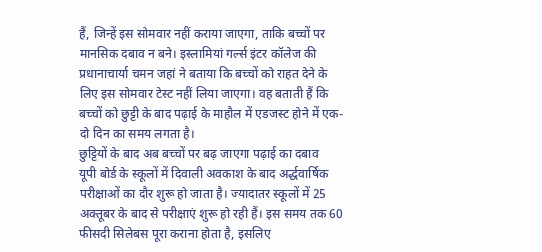हैं, जिन्हें इस सोमवार नहीं कराया जाएगा, ताकि बच्चों पर मानसिक दबाव न बने। इस्लामियां गर्ल्स इंटर कॉलेज की प्रधानाचार्या चमन जहां ने बताया कि बच्चों को राहत देने के लिए इस सोमवार टेस्ट नहीं लिया जाएगा। वह बताती हैं कि बच्चों को छुट्टी के बाद पढ़ाई के माहौल में एडजस्ट होने में एक-दो दिन का समय लगता है।
छुट्टियों के बाद अब बच्चों पर बढ़ जाएगा पढ़ाई का दबाव
यूपी बोर्ड के स्कूलों में दिवाली अवकाश के बाद अर्द्धवार्षिक परीक्षाओं का दौर शुरू हो जाता है। ज्यादातर स्कूलों में 25 अक्तूबर के बाद से परीक्षाएं शुरू हो रही हैं। इस समय तक 60 फीसदी सिलेबस पूरा कराना होता है, इसलिए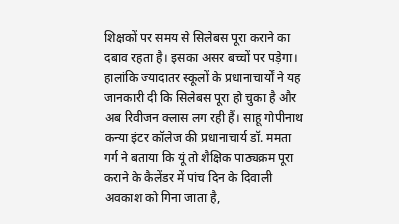शिक्षकों पर समय से सिलेबस पूरा कराने का दबाव रहता है। इसका असर बच्चों पर पड़ेगा। हालांकि ज्यादातर स्कूलों के प्रधानाचार्यों ने यह जानकारी दी कि सिलेबस पूरा हो चुका है और अब रिवीजन क्लास लग रही हैं। साहू गोपीनाथ कन्या इंटर कॉलेज की प्रधानाचार्य डॉ. ममता गर्ग ने बताया कि यूं तो शैक्षिक पाठ्यक्रम पूरा कराने के कैलेंडर में पांच दिन के दिवाली अवकाश को गिना जाता है,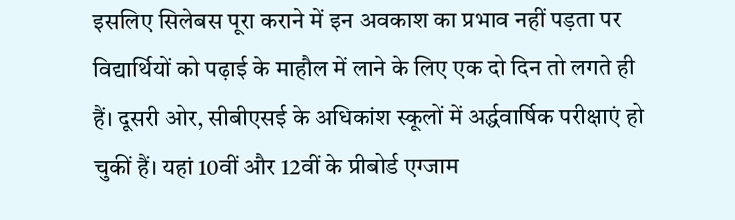इसलिए सिलेबस पूरा कराने में इन अवकाश का प्रभाव नहीं पड़ता पर विद्यार्थियों को पढ़ाई के माहौल में लाने के लिए एक दो दिन तो लगते ही हैं। दूसरी ओर, सीबीएसई के अधिकांश स्कूलों में अर्द्धवार्षिक परीक्षाएं हो चुकीं हैं। यहां 10वीं और 12वीं के प्रीबोर्ड एग्जाम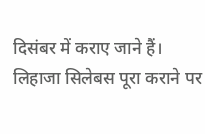दिसंबर में कराए जाने हैं। लिहाजा सिलेबस पूरा कराने पर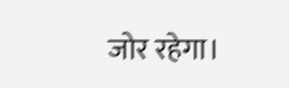जोर रहेगा।